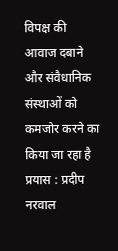विपक्ष की आवाज दबाने और संवैधानिक संस्थाओं को कमजोर करने का किया जा रहा है प्रयास : प्रदीप नरवाल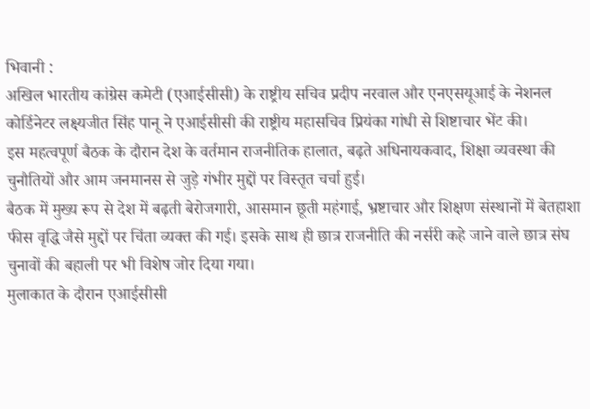भिवानी :
अखिल भारतीय कांग्रेस कमेटी (एआईसीसी) के राष्ट्रीय सचिव प्रदीप नरवाल और एनएसयूआई के नेशनल कोर्डिनेटर लक्ष्यजीत सिंह पानू ने एआईसीसी की राष्ट्रीय महासचिव प्रियंका गांधी से शिष्टाचार भेंट की।
इस महत्वपूर्ण बैठक के दौरान देश के वर्तमान राजनीतिक हालात, बढ़ते अधिनायकवाद, शिक्षा व्यवस्था की चुनौतियों और आम जनमानस से जुड़े गंभीर मुद्दों पर विस्तृत चर्चा हुई।
बैठक में मुख्य रूप से देश में बढ़ती बेरोजगारी, आसमान छूती महंगाई, भ्रष्टाचार और शिक्षण संस्थानों में बेतहाशा फीस वृद्धि जैसे मुद्दों पर चिंता व्यक्त की गई। इसके साथ ही छात्र राजनीति की नर्सरी कहे जाने वाले छात्र संघ चुनावों की बहाली पर भी विशेष जोर दिया गया।
मुलाकात के दौरान एआईसीसी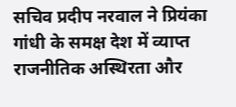सचिव प्रदीप नरवाल ने प्रियंका गांधी के समक्ष देश में व्याप्त राजनीतिक अस्थिरता और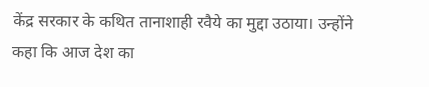केंद्र सरकार के कथित तानाशाही रवैये का मुद्दा उठाया। उन्होंने कहा कि आज देश का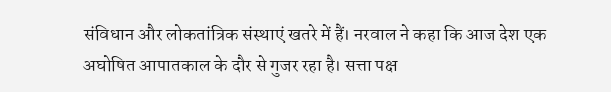संविधान और लोकतांत्रिक संस्थाएं खतरे में हैं। नरवाल ने कहा कि आज देश एक अघोषित आपातकाल के दौर से गुजर रहा है। सत्ता पक्ष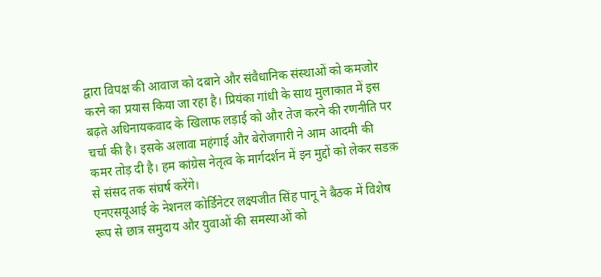द्वारा विपक्ष की आवाज को दबाने और संवैधानिक संस्थाओं को कमजोर करने का प्रयास किया जा रहा है। प्रियंका गांधी के साथ मुलाकात में इस बढ़ते अधिनायकवाद के खिलाफ लड़ाई को और तेज करने की रणनीति पर चर्चा की है। इसके अलावा महंगाई और बेरोजगारी ने आम आदमी की कमर तोड़ दी है। हम कांग्रेस नेतृत्व के मार्गदर्शन में इन मुद्दों को लेकर सडक़ से संसद तक संघर्ष करेंगे।
एनएसयूआई के नेशनल कोर्डिनेटर लक्ष्यजीत सिंह पानू ने बैठक में विशेष रूप से छात्र समुदाय और युवाओं की समस्याओं को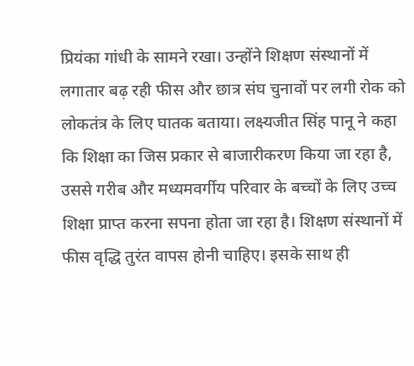प्रियंका गांधी के सामने रखा। उन्होंने शिक्षण संस्थानों में लगातार बढ़ रही फीस और छात्र संघ चुनावों पर लगी रोक को लोकतंत्र के लिए घातक बताया। लक्ष्यजीत सिंह पानू ने कहा कि शिक्षा का जिस प्रकार से बाजारीकरण किया जा रहा है, उससे गरीब और मध्यमवर्गीय परिवार के बच्चों के लिए उच्च शिक्षा प्राप्त करना सपना होता जा रहा है। शिक्षण संस्थानों में फीस वृद्धि तुरंत वापस होनी चाहिए। इसके साथ ही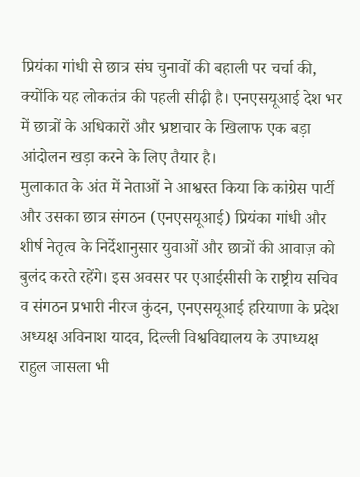प्रियंका गांधी से छात्र संघ चुनावों की बहाली पर चर्चा की, क्योंकि यह लोकतंत्र की पहली सीढ़ी है। एनएसयूआई देश भर में छात्रों के अधिकारों और भ्रष्टाचार के खिलाफ एक बड़ा आंदोलन खड़ा करने के लिए तैयार है।
मुलाकात के अंत में नेताओं ने आश्वस्त किया कि कांग्रेस पार्टी और उसका छात्र संगठन (एनएसयूआई) प्रियंका गांधी और शीर्ष नेतृत्व के निर्देशानुसार युवाओं और छात्रों की आवाज़ को बुलंद करते रहेंगे। इस अवसर पर एआईसीसी के राष्ट्रीय सचिव व संगठन प्रभारी नीरज कुंदन, एनएसयूआई हरियाणा के प्रदेश अध्यक्ष अविनाश यादव, दिल्ली विश्वविद्यालय के उपाध्यक्ष राहुल जासला भी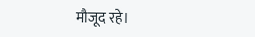मौजूद रहे।